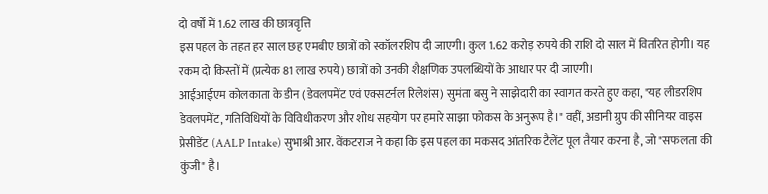दो वर्षों में 1.62 लाख की छात्रवृत्ति
इस पहल के तहत हर साल छह एमबीए छात्रों को स्कॉलरशिप दी जाएगी। कुल 1.62 करोड़ रुपये की राशि दो साल में वितरित होगी। यह रकम दो किस्तों में (प्रत्येक 81 लाख रुपये) छात्रों को उनकी शैक्षणिक उपलब्धियों के आधार पर दी जाएगी।
आईआईएम कोलकाता के डीन (डेवलपमेंट एवं एक्सटर्नल रिलेशंस) सुमंता बसु ने साझेदारी का स्वागत करते हुए कहा, "यह लीडरशिप डेवलपमेंट, गतिविधियों के विविधीकरण और शोध सहयोग पर हमारे साझा फोकस के अनुरूप है।" वहीं, अडानी ग्रुप की सीनियर वाइस प्रेसीडेंट (AALP Intake) सुभाश्री आर. वेंकटराज ने कहा कि इस पहल का मकसद आंतरिक टैलेंट पूल तैयार करना है, जो "सफलता की कुंजी" है।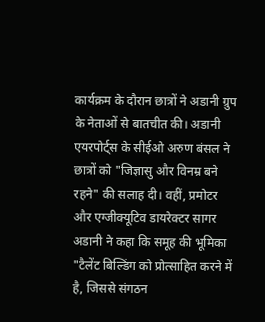कार्यक्रम के दौरान छात्रों ने अडानी ग्रुप के नेताओं से बातचीत की। अडानी एयरपोर्ट्स के सीईओ अरुण बंसल ने छात्रों को "जिज्ञासु और विनम्र बने रहने" की सलाह दी। वहीं, प्रमोटर और एग्जीक्यूटिव डायरेक्टर सागर अडानी ने कहा कि समूह की भूमिका "टैलेंट बिल्डिंग को प्रोत्साहित करने में है, जिससे संगठन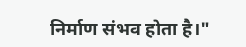निर्माण संभव होता है।"